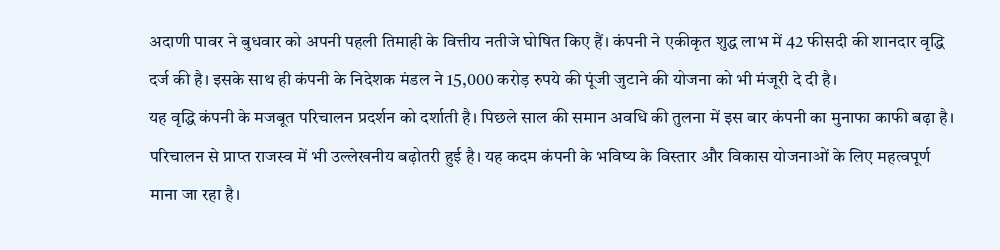अदाणी पावर ने बुधवार को अपनी पहली तिमाही के वित्तीय नतीजे घोषित किए हैं। कंपनी ने एकीकृत शुद्ध लाभ में 42 फीसदी की शानदार वृद्धि दर्ज की है। इसके साथ ही कंपनी के निदेशक मंडल ने 15,000 करोड़ रुपये की पूंजी जुटाने की योजना को भी मंजूरी दे दी है।
यह वृद्धि कंपनी के मजबूत परिचालन प्रदर्शन को दर्शाती है। पिछले साल की समान अवधि की तुलना में इस बार कंपनी का मुनाफा काफी बढ़ा है। परिचालन से प्राप्त राजस्व में भी उल्लेखनीय बढ़ोतरी हुई है। यह कदम कंपनी के भविष्य के विस्तार और विकास योजनाओं के लिए महत्वपूर्ण माना जा रहा है।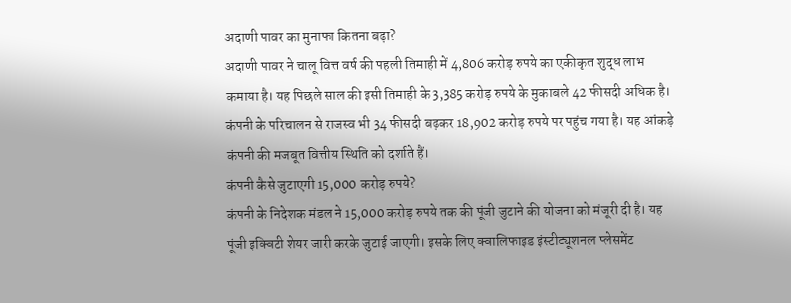अदाणी पावर का मुनाफा कितना बढ़ा?
अदाणी पावर ने चालू वित्त वर्ष की पहली तिमाही में 4,806 करोड़ रुपये का एकीकृत शुद्ध लाभ कमाया है। यह पिछले साल की इसी तिमाही के 3,385 करोड़ रुपये के मुकाबले 42 फीसदी अधिक है। कंपनी के परिचालन से राजस्व भी 34 फीसदी बढ़कर 18,902 करोड़ रुपये पर पहुंच गया है। यह आंकड़े कंपनी की मजबूत वित्तीय स्थिति को दर्शाते हैं।
कंपनी कैसे जुटाएगी 15,000 करोड़ रुपये?
कंपनी के निदेशक मंडल ने 15,000 करोड़ रुपये तक की पूंजी जुटाने की योजना को मंजूरी दी है। यह पूंजी इक्विटी शेयर जारी करके जुटाई जाएगी। इसके लिए क्वालिफाइड इंस्टीट्यूशनल प्लेसमेंट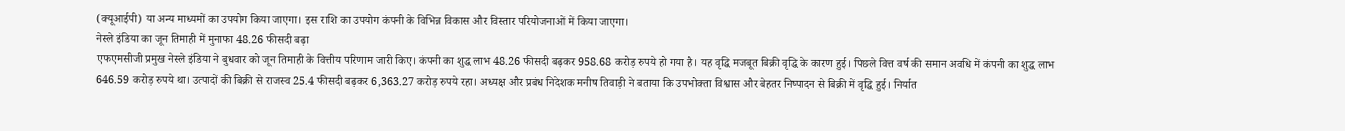(क्यूआईपी) या अन्य माध्यमों का उपयोग किया जाएगा। इस राशि का उपयोग कंपनी के विभिन्न विकास और विस्तार परियोजनाओं में किया जाएगा।
नेस्ले इंडिया का जून तिमाही में मुनाफा 48.26 फीसदी बढ़ा
एफएमसीजी प्रमुख नेस्ले इंडिया ने बुधवार को जून तिमाही के वित्तीय परिणाम जारी किए। कंपनी का शुद्ध लाभ 48.26 फीसदी बढ़कर 958.68 करोड़ रुपये हो गया है। यह वृद्धि मजबूत बिक्री वृद्धि के कारण हुई। पिछले वित्त वर्ष की समान अवधि में कंपनी का शुद्ध लाभ 646.59 करोड़ रुपये था। उत्पादों की बिक्री से राजस्व 25.4 फीसदी बढ़कर 6,363.27 करोड़ रुपये रहा। अध्यक्ष और प्रबंध निदेशक मनीष तिवाड़ी ने बताया कि उपभोक्ता विश्वास और बेहतर निष्पादन से बिक्री में वृद्धि हुई। निर्यात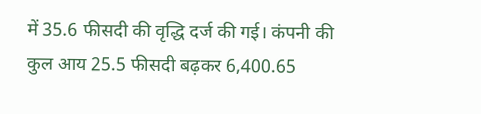में 35.6 फीसदी की वृद्धि दर्ज की गई। कंपनी की कुल आय 25.5 फीसदी बढ़कर 6,400.65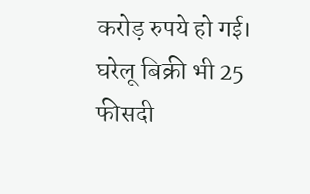करोड़ रुपये हो गई। घरेलू बिक्री भी 25 फीसदी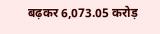बढ़कर 6,073.05 करोड़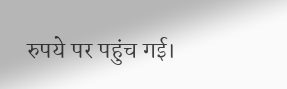रुपये पर पहुंच गई।